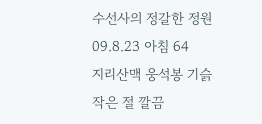수선사의 정갈한 정원
09.8.23 아침 64
지리산맥 웅석봉 기슭
작은 절 깔끔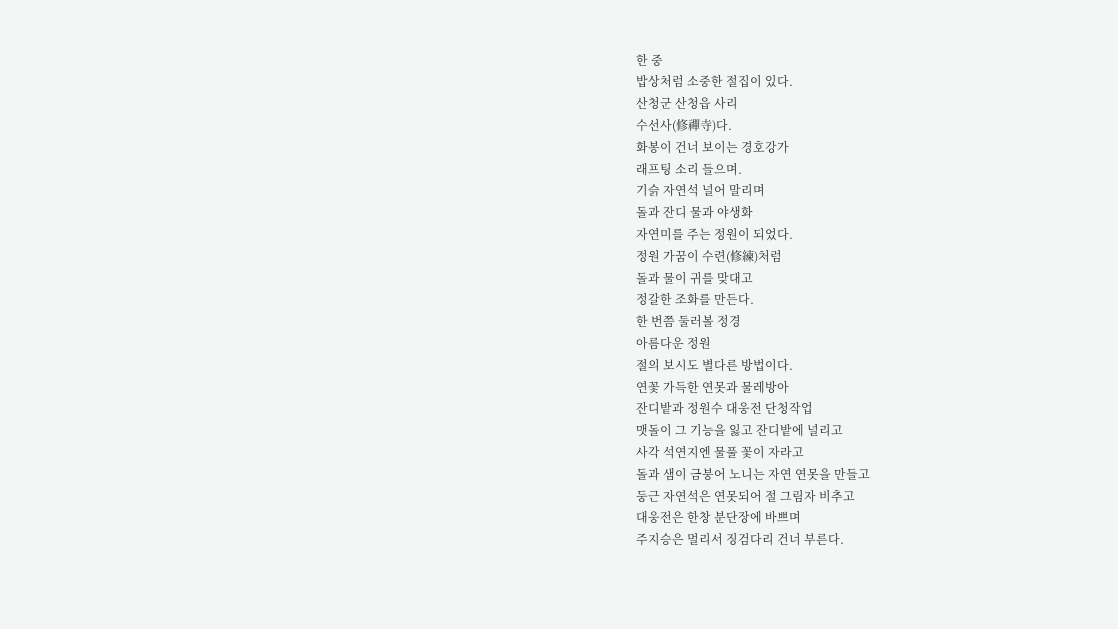한 중
밥상처럼 소중한 절집이 있다.
산청군 산청읍 사리
수선사(修禪寺)다.
화봉이 건너 보이는 경호강가
래프팅 소리 들으며.
기슭 자연석 널어 말리며
돌과 잔디 물과 야생화
자연미를 주는 정원이 되었다.
정원 가꿈이 수련(修練)처럼
돌과 물이 귀를 맞대고
정갈한 조화를 만든다.
한 번쯤 둘러볼 정경
아름다운 정원
절의 보시도 별다른 방법이다.
연꽃 가득한 연못과 물레방아
잔디밭과 정원수 대웅전 단청작업
맷돌이 그 기능을 잃고 잔디밭에 널리고
사각 석연지엔 물풀 꽃이 자라고
돌과 샘이 금붕어 노니는 자연 연못을 만들고
둥근 자연석은 연못되어 절 그림자 비추고
대웅전은 한창 분단장에 바쁘며
주지승은 멀리서 징검다리 건너 부른다.